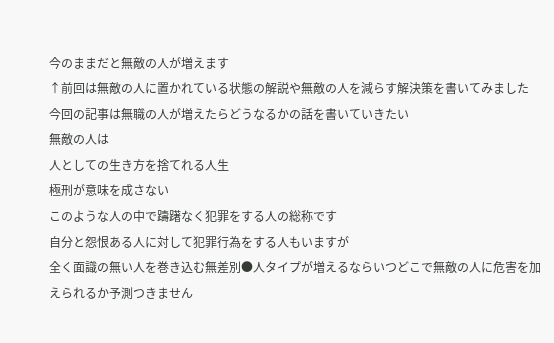今のままだと無敵の人が増えます
↑前回は無敵の人に置かれている状態の解説や無敵の人を減らす解決策を書いてみました
今回の記事は無職の人が増えたらどうなるかの話を書いていきたい
無敵の人は
人としての生き方を捨てれる人生
極刑が意味を成さない
このような人の中で躊躇なく犯罪をする人の総称です
自分と怨恨ある人に対して犯罪行為をする人もいますが
全く面識の無い人を巻き込む無差別●人タイプが増えるならいつどこで無敵の人に危害を加えられるか予測つきません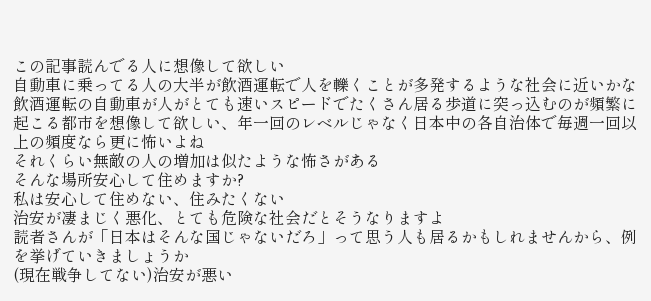この記事読んでる人に想像して欲しい
自動車に乗ってる人の大半が飲酒運転で人を轢くことが多発するような社会に近いかな
飲酒運転の自動車が人がとても速いスピードでたくさん居る歩道に突っ込むのが頻繁に起こる都市を想像して欲しい、年一回のレベルじゃなく日本中の各自治体で毎週一回以上の頻度なら更に怖いよね
それくらい無敵の人の増加は似たような怖さがある
そんな場所安心して住めますか?
私は安心して住めない、住みたくない
治安が凄まじく悪化、とても危険な社会だとそうなりますよ
読者さんが「日本はそんな国じゃないだろ」って思う人も居るかもしれませんから、例を挙げていきましょうか
(現在戦争してない)治安が悪い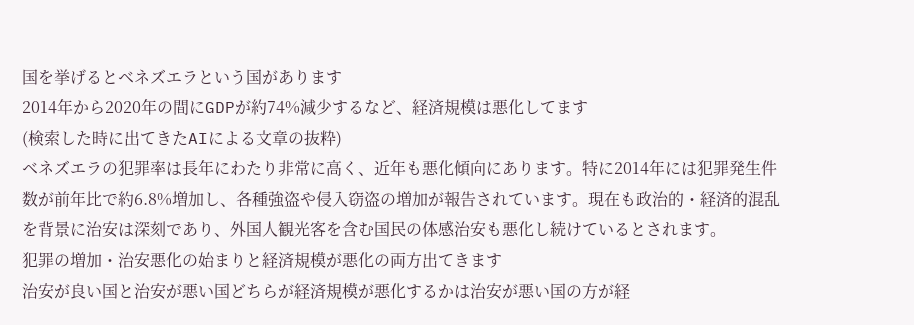国を挙げるとベネズエラという国があります
2014年から2020年の間にGDPが約74%減少するなど、経済規模は悪化してます
(検索した時に出てきたAIによる文章の抜粋)
ベネズエラの犯罪率は長年にわたり非常に高く、近年も悪化傾向にあります。特に2014年には犯罪発生件数が前年比で約6.8%増加し、各種強盗や侵入窃盗の増加が報告されています。現在も政治的・経済的混乱を背景に治安は深刻であり、外国人観光客を含む国民の体感治安も悪化し続けているとされます。
犯罪の増加・治安悪化の始まりと経済規模が悪化の両方出てきます
治安が良い国と治安が悪い国どちらが経済規模が悪化するかは治安が悪い国の方が経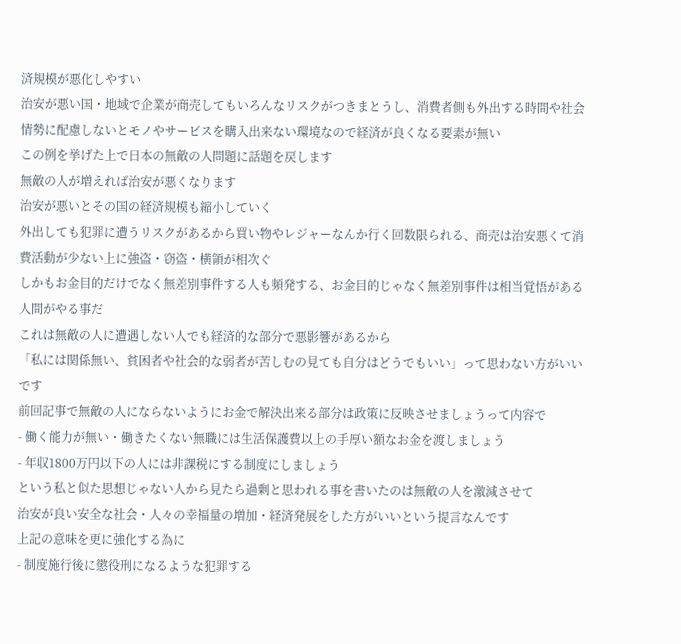済規模が悪化しやすい
治安が悪い国・地域で企業が商売してもいろんなリスクがつきまとうし、消費者側も外出する時間や社会情勢に配慮しないとモノやサービスを購入出来ない環境なので経済が良くなる要素が無い
この例を挙げた上で日本の無敵の人問題に話題を戻します
無敵の人が増えれば治安が悪くなります
治安が悪いとその国の経済規模も縮小していく
外出しても犯罪に遭うリスクがあるから買い物やレジャーなんか行く回数限られる、商売は治安悪くて消費活動が少ない上に強盗・窃盗・横領が相次ぐ
しかもお金目的だけでなく無差別事件する人も頻発する、お金目的じゃなく無差別事件は相当覚悟がある人間がやる事だ
これは無敵の人に遭遇しない人でも経済的な部分で悪影響があるから
「私には関係無い、貧困者や社会的な弱者が苦しむの見ても自分はどうでもいい」って思わない方がいいです
前回記事で無敵の人にならないようにお金で解決出来る部分は政策に反映させましょうって内容で
- 働く能力が無い・働きたくない無職には生活保護費以上の手厚い額なお金を渡しましょう
- 年収1800万円以下の人には非課税にする制度にしましょう
という私と似た思想じゃない人から見たら過剰と思われる事を書いたのは無敵の人を激減させて
治安が良い安全な社会・人々の幸福量の増加・経済発展をした方がいいという提言なんです
上記の意味を更に強化する為に
- 制度施行後に懲役刑になるような犯罪する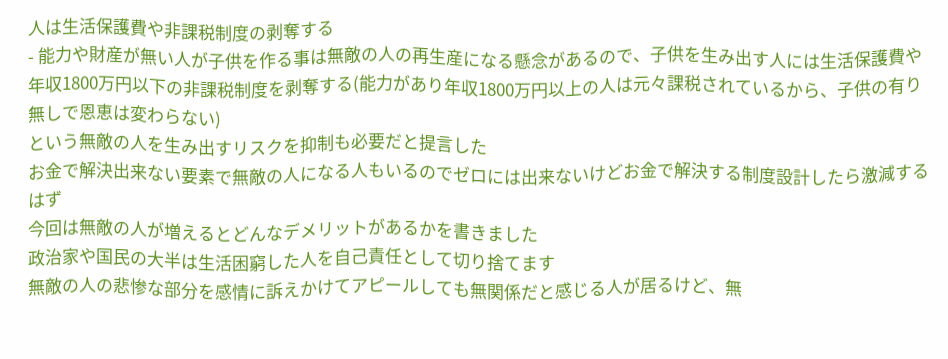人は生活保護費や非課税制度の剥奪する
- 能力や財産が無い人が子供を作る事は無敵の人の再生産になる懸念があるので、子供を生み出す人には生活保護費や年収1800万円以下の非課税制度を剥奪する(能力があり年収1800万円以上の人は元々課税されているから、子供の有り無しで恩恵は変わらない)
という無敵の人を生み出すリスクを抑制も必要だと提言した
お金で解決出来ない要素で無敵の人になる人もいるのでゼロには出来ないけどお金で解決する制度設計したら激減するはず
今回は無敵の人が増えるとどんなデメリットがあるかを書きました
政治家や国民の大半は生活困窮した人を自己責任として切り捨てます
無敵の人の悲惨な部分を感情に訴えかけてアピールしても無関係だと感じる人が居るけど、無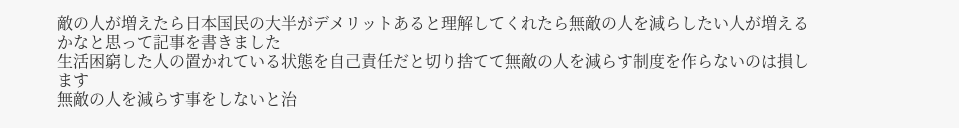敵の人が増えたら日本国民の大半がデメリットあると理解してくれたら無敵の人を減らしたい人が増えるかなと思って記事を書きました
生活困窮した人の置かれている状態を自己責任だと切り捨てて無敵の人を減らす制度を作らないのは損します
無敵の人を減らす事をしないと治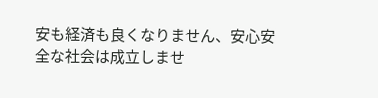安も経済も良くなりません、安心安全な社会は成立しませ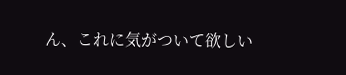ん、これに気がついて欲しい